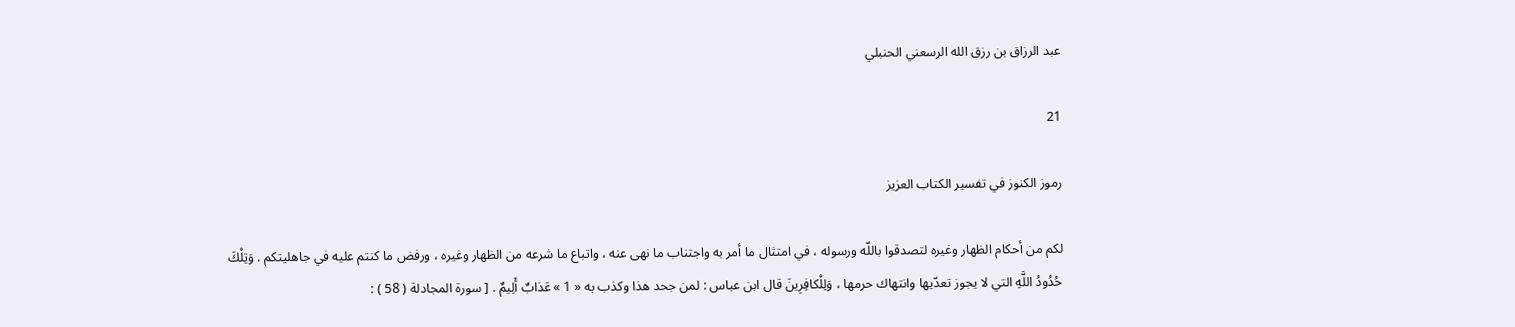عبد الرزاق بن رزق الله الرسعني الحنبلي

21

رموز الكنوز في تفسير الكتاب العزيز

لكم من أحكام الظهار وغيره لتصدقوا باللّه ورسوله ، في امتثال ما أمر به واجتناب ما نهى عنه ، واتباع ما شرعه من الظهار وغيره ، ورفض ما كنتم عليه في جاهليتكم . وَتِلْكَ حُدُودُ اللَّهِ التي لا يجوز تعدّيها وانتهاك حرمها ، وَلِلْكافِرِينَ قال ابن عباس : لمن جحد هذا وكذب به « 1 » عَذابٌ أَلِيمٌ . [ سورة المجادلة ( 58 ) :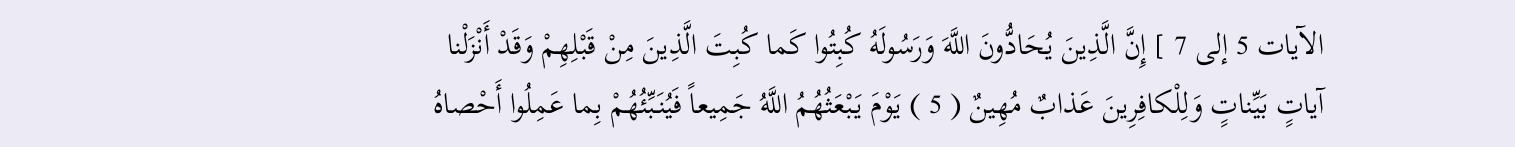الآيات 5 إلى 7 ] إِنَّ الَّذِينَ يُحَادُّونَ اللَّهَ وَرَسُولَهُ كُبِتُوا كَما كُبِتَ الَّذِينَ مِنْ قَبْلِهِمْ وَقَدْ أَنْزَلْنا آياتٍ بَيِّناتٍ وَلِلْكافِرِينَ عَذابٌ مُهِينٌ ( 5 ) يَوْمَ يَبْعَثُهُمُ اللَّهُ جَمِيعاً فَيُنَبِّئُهُمْ بِما عَمِلُوا أَحْصاهُ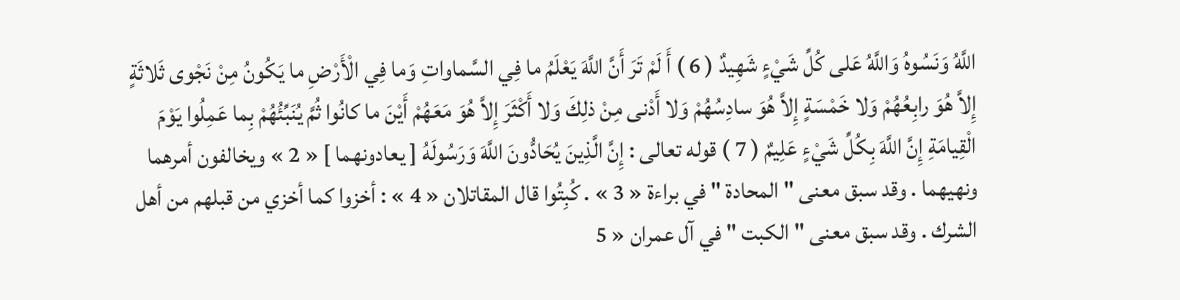اللَّهُ وَنَسُوهُ وَاللَّهُ عَلى كُلِّ شَيْءٍ شَهِيدٌ ( 6 ) أَ لَمْ تَرَ أَنَّ اللَّهَ يَعْلَمُ ما فِي السَّماواتِ وَما فِي الْأَرْضِ ما يَكُونُ مِنْ نَجْوى ثَلاثَةٍ إِلاَّ هُوَ رابِعُهُمْ وَلا خَمْسَةٍ إِلاَّ هُوَ سادِسُهُمْ وَلا أَدْنى مِنْ ذلِكَ وَلا أَكْثَرَ إِلاَّ هُوَ مَعَهُمْ أَيْنَ ما كانُوا ثُمَّ يُنَبِّئُهُمْ بِما عَمِلُوا يَوْمَ الْقِيامَةِ إِنَّ اللَّهَ بِكُلِّ شَيْءٍ عَلِيمٌ ( 7 ) قوله تعالى : إِنَّ الَّذِينَ يُحَادُّونَ اللَّهَ وَرَسُولَهُ [ يعادونهما ] « 2 » ويخالفون أمرهما ونهيهما . وقد سبق معنى " المحادة " في براءة « 3 » . كُبِتُوا قال المقاتلان « 4 » : أخزوا كما أخزي من قبلهم من أهل الشرك . وقد سبق معنى " الكبت " في آل عمران « 5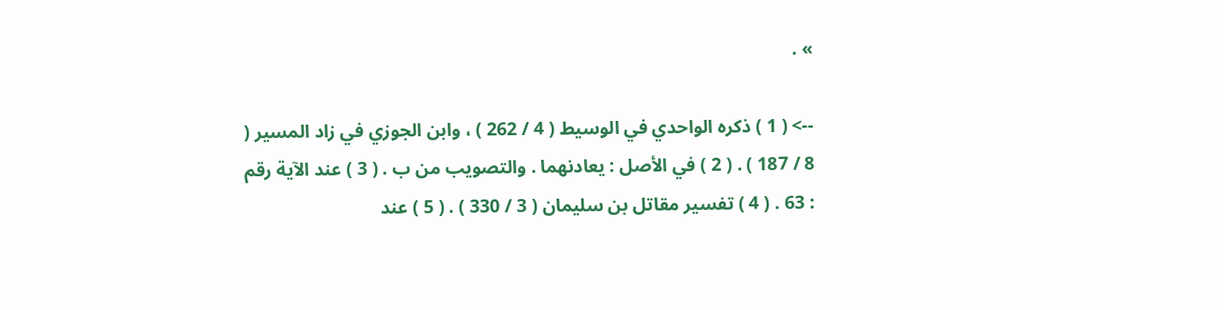» .

--> ( 1 ) ذكره الواحدي في الوسيط ( 4 / 262 ) ، وابن الجوزي في زاد المسير ( 8 / 187 ) . ( 2 ) في الأصل : يعادنهما . والتصويب من ب . ( 3 ) عند الآية رقم : 63 . ( 4 ) تفسير مقاتل بن سليمان ( 3 / 330 ) . ( 5 ) عند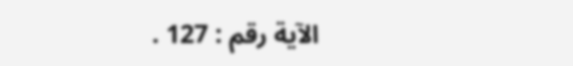الآية رقم : 127 .